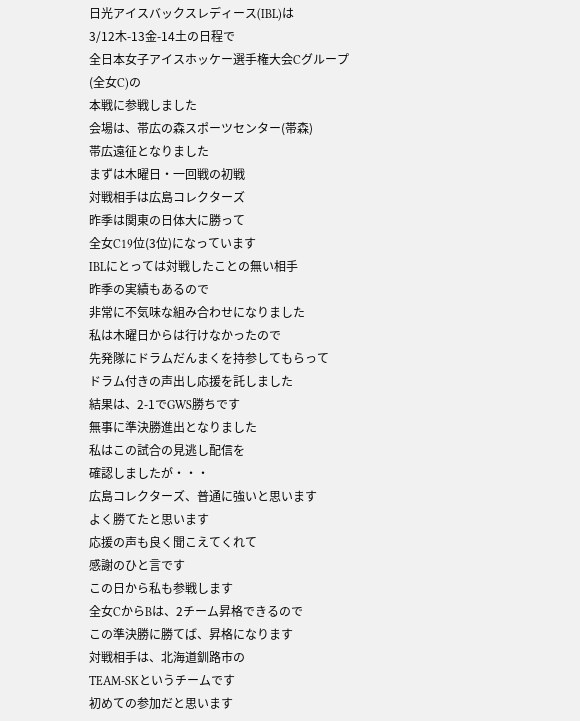日光アイスバックスレディース(IBL)は
3/12木-13金-14土の日程で
全日本女子アイスホッケー選手権大会Cグループ(全女C)の
本戦に参戦しました
会場は、帯広の森スポーツセンター(帯森)
帯広遠征となりました
まずは木曜日・一回戦の初戦
対戦相手は広島コレクターズ
昨季は関東の日体大に勝って
全女C19位(3位)になっています
IBLにとっては対戦したことの無い相手
昨季の実績もあるので
非常に不気味な組み合わせになりました
私は木曜日からは行けなかったので
先発隊にドラムだんまくを持参してもらって
ドラム付きの声出し応援を託しました
結果は、2-1でGWS勝ちです
無事に準決勝進出となりました
私はこの試合の見逃し配信を
確認しましたが・・・
広島コレクターズ、普通に強いと思います
よく勝てたと思います
応援の声も良く聞こえてくれて
感謝のひと言です
この日から私も参戦します
全女CからBは、2チーム昇格できるので
この準決勝に勝てば、昇格になります
対戦相手は、北海道釧路市の
TEAM-SKというチームです
初めての参加だと思います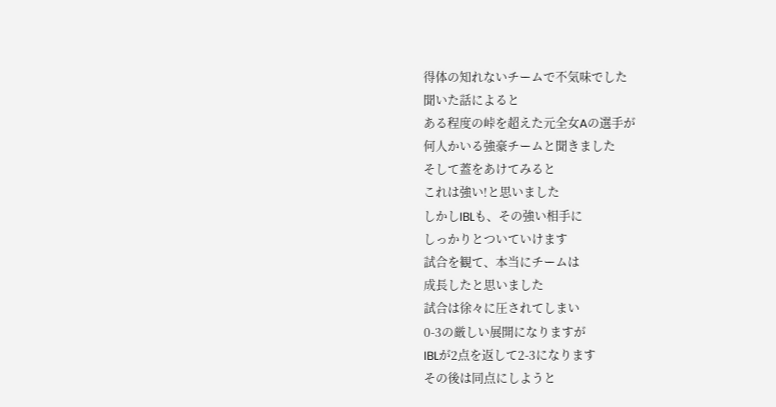得体の知れないチームで不気味でした
聞いた話によると
ある程度の峠を超えた元全女Aの選手が
何人かいる強豪チームと聞きました
そして蓋をあけてみると
これは強い!と思いました
しかしIBLも、その強い相手に
しっかりとついていけます
試合を観て、本当にチームは
成長したと思いました
試合は徐々に圧されてしまい
0-3の厳しい展開になりますが
IBLが2点を返して2-3になります
その後は同点にしようと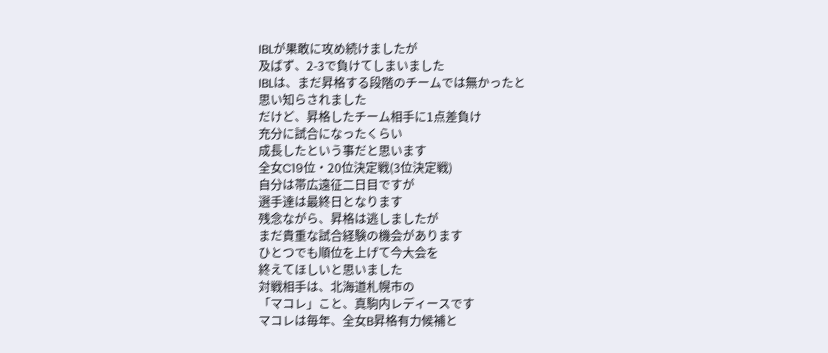IBLが果敢に攻め続けましたが
及ばず、2-3で負けてしまいました
IBLは、まだ昇格する段階のチームでは無かったと
思い知らされました
だけど、昇格したチーム相手に1点差負け
充分に試合になったくらい
成長したという事だと思います
全女C19位・20位決定戦(3位決定戦)
自分は帯広遠征二日目ですが
選手達は最終日となります
残念ながら、昇格は逃しましたが
まだ貴重な試合経験の機会があります
ひとつでも順位を上げて今大会を
終えてほしいと思いました
対戦相手は、北海道札幌市の
「マコレ」こと、真駒内レディースです
マコレは毎年、全女B昇格有力候補と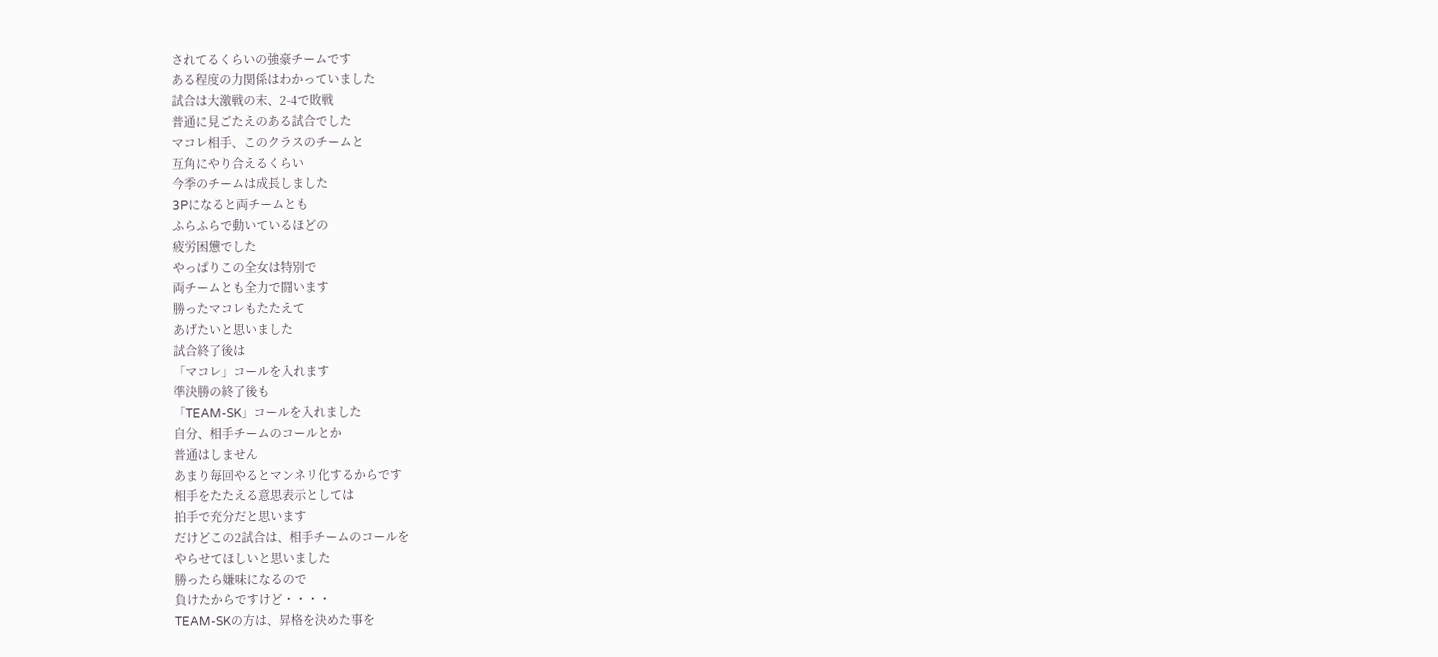されてるくらいの強豪チームです
ある程度の力関係はわかっていました
試合は大激戦の末、2-4で敗戦
普通に見ごたえのある試合でした
マコレ相手、このクラスのチームと
互角にやり合えるくらい
今季のチームは成長しました
3Pになると両チームとも
ふらふらで動いているほどの
疲労困憊でした
やっぱりこの全女は特別で
両チームとも全力で闘います
勝ったマコレもたたえて
あげたいと思いました
試合終了後は
「マコレ」コールを入れます
準決勝の終了後も
「TEAM-SK」コールを入れました
自分、相手チームのコールとか
普通はしません
あまり毎回やるとマンネリ化するからです
相手をたたえる意思表示としては
拍手で充分だと思います
だけどこの2試合は、相手チームのコールを
やらせてほしいと思いました
勝ったら嫌味になるので
負けたからですけど・・・・
TEAM-SKの方は、昇格を決めた事を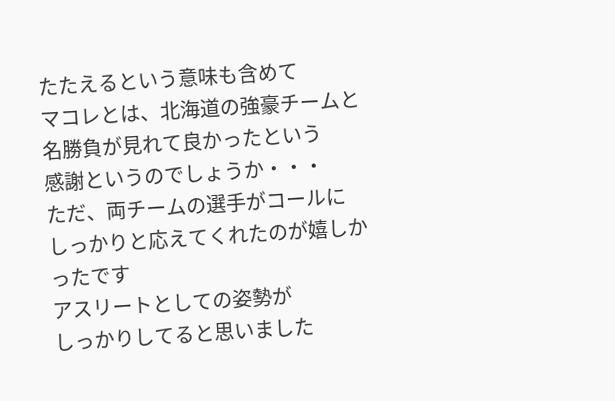たたえるという意味も含めて
マコレとは、北海道の強豪チームと
名勝負が見れて良かったという
感謝というのでしょうか・・・
ただ、両チームの選手がコールに
しっかりと応えてくれたのが嬉しかったです
アスリートとしての姿勢が
しっかりしてると思いました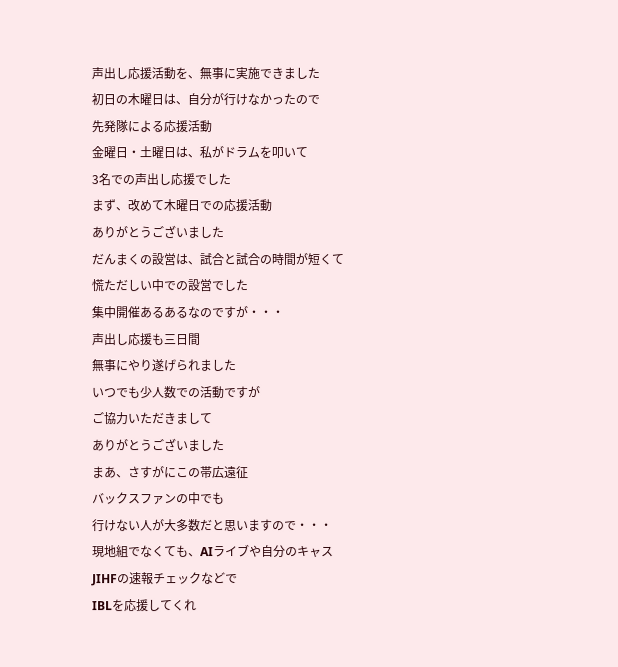声出し応援活動を、無事に実施できました
初日の木曜日は、自分が行けなかったので
先発隊による応援活動
金曜日・土曜日は、私がドラムを叩いて
3名での声出し応援でした
まず、改めて木曜日での応援活動
ありがとうございました
だんまくの設営は、試合と試合の時間が短くて
慌ただしい中での設営でした
集中開催あるあるなのですが・・・
声出し応援も三日間
無事にやり遂げられました
いつでも少人数での活動ですが
ご協力いただきまして
ありがとうございました
まあ、さすがにこの帯広遠征
バックスファンの中でも
行けない人が大多数だと思いますので・・・
現地組でなくても、AIライブや自分のキャス
JIHFの速報チェックなどで
IBLを応援してくれ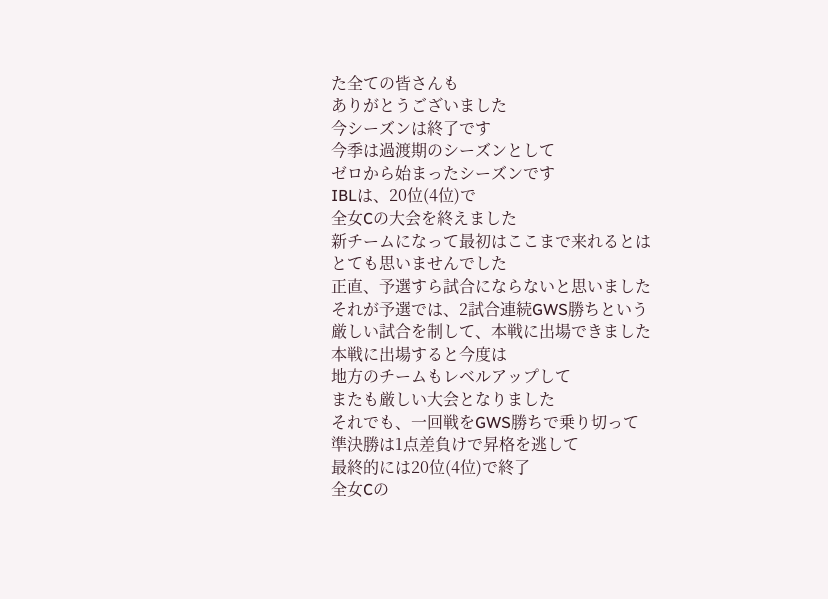た全ての皆さんも
ありがとうございました
今シーズンは終了です
今季は過渡期のシーズンとして
ゼロから始まったシーズンです
IBLは、20位(4位)で
全女Cの大会を終えました
新チームになって最初はここまで来れるとは
とても思いませんでした
正直、予選すら試合にならないと思いました
それが予選では、2試合連続GWS勝ちという
厳しい試合を制して、本戦に出場できました
本戦に出場すると今度は
地方のチームもレベルアップして
またも厳しい大会となりました
それでも、一回戦をGWS勝ちで乗り切って
準決勝は1点差負けで昇格を逃して
最終的には20位(4位)で終了
全女Cの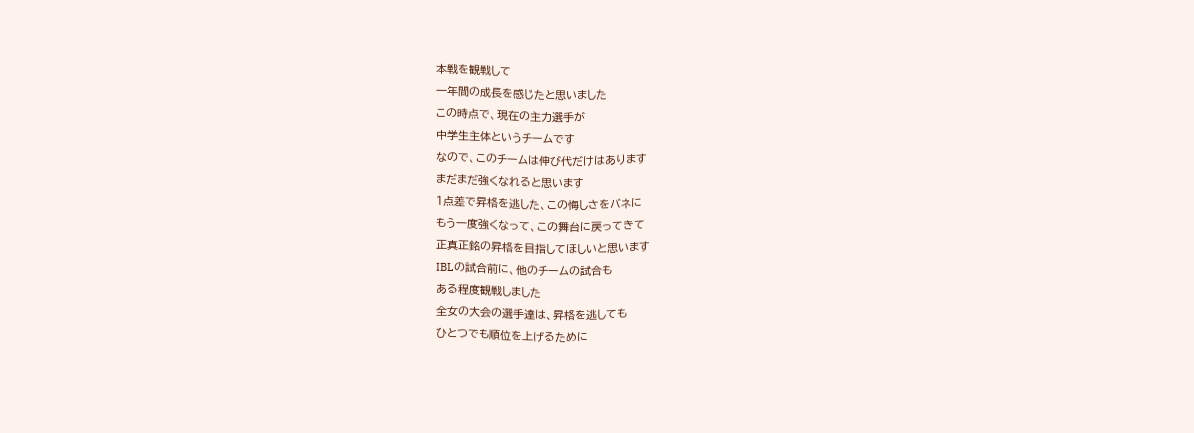本戦を観戦して
一年間の成長を感じたと思いました
この時点で、現在の主力選手が
中学生主体というチームです
なので、このチームは伸び代だけはあります
まだまだ強くなれると思います
1点差で昇格を逃した、この悔しさをバネに
もう一度強くなって、この舞台に戻ってきて
正真正銘の昇格を目指してほしいと思います
IBLの試合前に、他のチームの試合も
ある程度観戦しました
全女の大会の選手達は、昇格を逃しても
ひとつでも順位を上げるために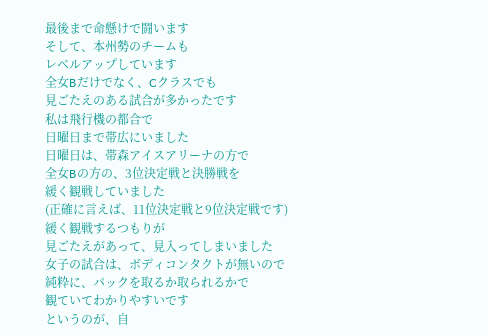最後まで命懸けで闘います
そして、本州勢のチームも
レベルアップしています
全女Bだけでなく、Cクラスでも
見ごたえのある試合が多かったです
私は飛行機の都合で
日曜日まで帯広にいました
日曜日は、帯森アイスアリーナの方で
全女Bの方の、3位決定戦と決勝戦を
緩く観戦していました
(正確に言えば、11位決定戦と9位決定戦です)
緩く観戦するつもりが
見ごたえがあって、見入ってしまいました
女子の試合は、ボディコンタクトが無いので
純粋に、パックを取るか取られるかで
観ていてわかりやすいです
というのが、自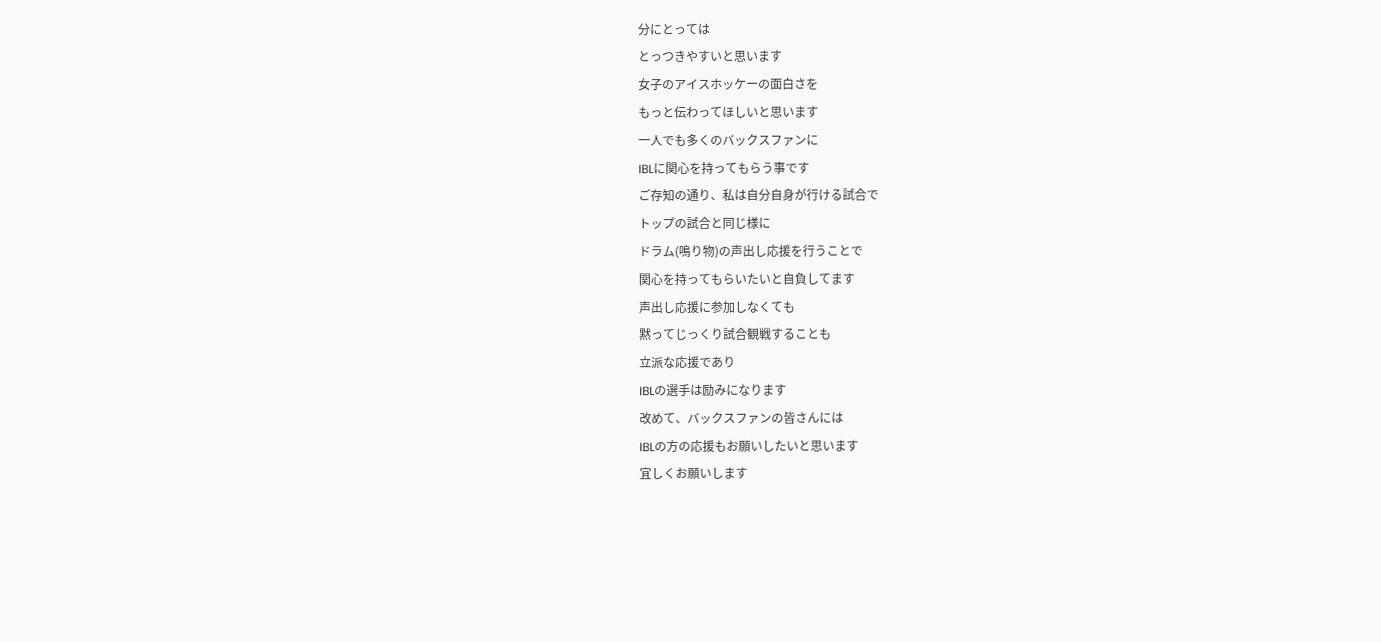分にとっては
とっつきやすいと思います
女子のアイスホッケーの面白さを
もっと伝わってほしいと思います
一人でも多くのバックスファンに
IBLに関心を持ってもらう事です
ご存知の通り、私は自分自身が行ける試合で
トップの試合と同じ様に
ドラム(鳴り物)の声出し応援を行うことで
関心を持ってもらいたいと自負してます
声出し応援に参加しなくても
黙ってじっくり試合観戦することも
立派な応援であり
IBLの選手は励みになります
改めて、バックスファンの皆さんには
IBLの方の応援もお願いしたいと思います
宜しくお願いします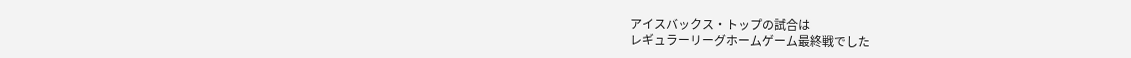アイスバックス・トップの試合は
レギュラーリーグホームゲーム最終戦でした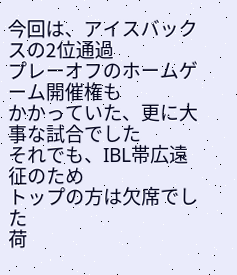今回は、アイスバックスの2位通過
プレーオフのホームゲーム開催権も
かかっていた、更に大事な試合でした
それでも、IBL帯広遠征のため
トップの方は欠席でした
荷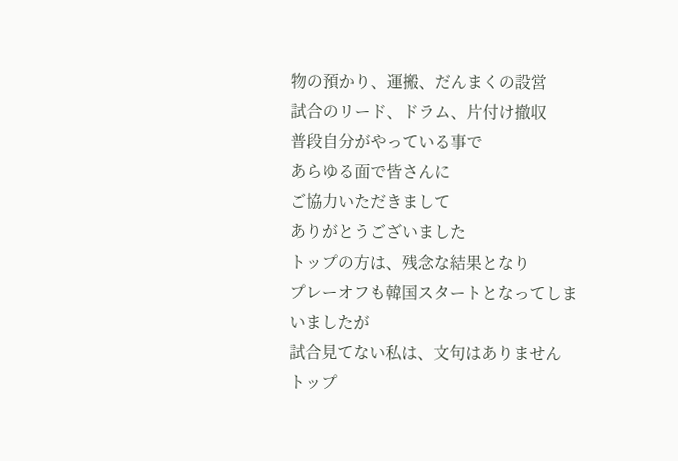物の預かり、運搬、だんまくの設営
試合のリード、ドラム、片付け撤収
普段自分がやっている事で
あらゆる面で皆さんに
ご協力いただきまして
ありがとうございました
トップの方は、残念な結果となり
プレーオフも韓国スタートとなってしまいましたが
試合見てない私は、文句はありません
トップ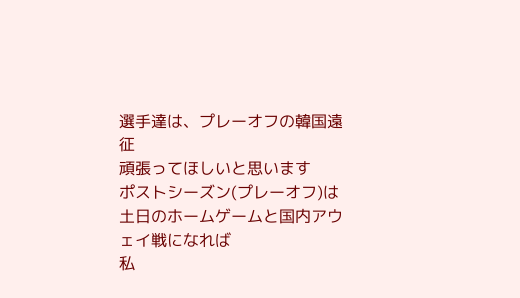選手達は、プレーオフの韓国遠征
頑張ってほしいと思います
ポストシーズン(プレーオフ)は
土日のホームゲームと国内アウェイ戦になれば
私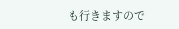も行きますので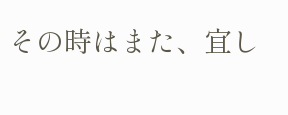その時はまた、宜し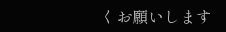くお願いします